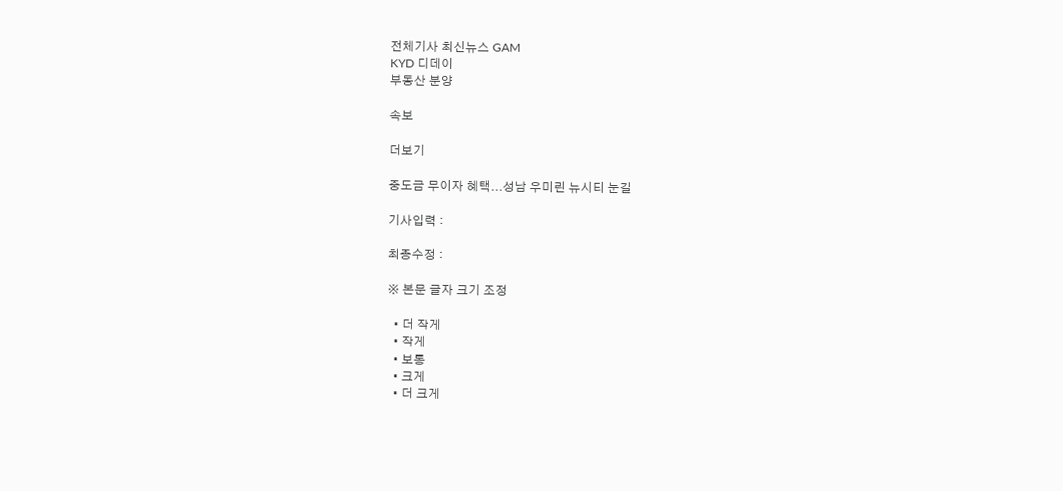전체기사 최신뉴스 GAM
KYD 디데이
부동산 분양

속보

더보기

중도금 무이자 혜택...성남 우미린 뉴시티 눈길

기사입력 :

최종수정 :

※ 본문 글자 크기 조정

  • 더 작게
  • 작게
  • 보통
  • 크게
  • 더 크게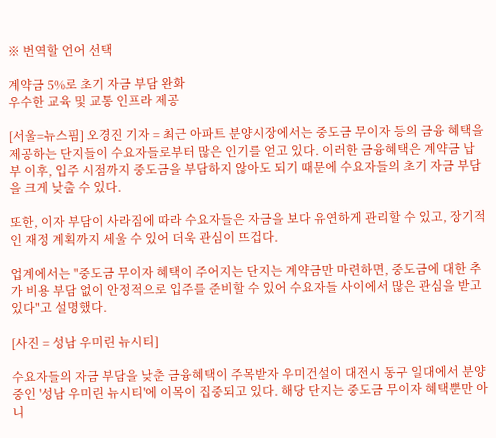※ 번역할 언어 선택

계약금 5%로 초기 자금 부담 완화
우수한 교육 및 교통 인프라 제공

[서울=뉴스핌] 오경진 기자 = 최근 아파트 분양시장에서는 중도금 무이자 등의 금융 혜택을 제공하는 단지들이 수요자들로부터 많은 인기를 얻고 있다. 이러한 금융혜택은 계약금 납부 이후, 입주 시점까지 중도금을 부담하지 않아도 되기 때문에 수요자들의 초기 자금 부담을 크게 낮출 수 있다.

또한, 이자 부담이 사라짐에 따라 수요자들은 자금을 보다 유연하게 관리할 수 있고, 장기적인 재정 계획까지 세울 수 있어 더욱 관심이 뜨겁다.

업계에서는 "중도금 무이자 혜택이 주어지는 단지는 계약금만 마련하면, 중도금에 대한 추가 비용 부담 없이 안정적으로 입주를 준비할 수 있어 수요자들 사이에서 많은 관심을 받고 있다"고 설명했다.

[사진 = 성남 우미린 뉴시티]

수요자들의 자금 부담을 낮춘 금융혜택이 주목받자 우미건설이 대전시 동구 일대에서 분양 중인 '성남 우미린 뉴시티'에 이목이 집중되고 있다. 해당 단지는 중도금 무이자 혜택뿐만 아니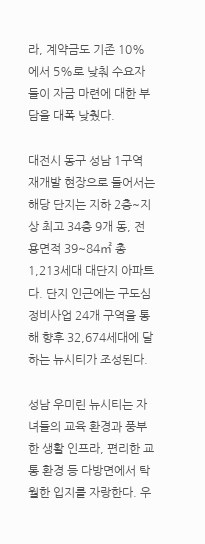라, 계약금도 기존 10%에서 5%로 낮춰 수요자들이 자금 마련에 대한 부담을 대폭 낮췄다.

대전시 동구 성남 1구역 재개발 현장으로 들어서는 해당 단지는 지하 2층~지상 최고 34층 9개 동, 전용면적 39~84㎡ 총 1,213세대 대단지 아파트다. 단지 인근에는 구도심 정비사업 24개 구역을 통해 향후 32,674세대에 달하는 뉴시티가 조성된다.

성남 우미린 뉴시티는 자녀들의 교육 환경과 풍부한 생활 인프라, 편리한 교통 환경 등 다방면에서 탁월한 입지를 자랑한다. 우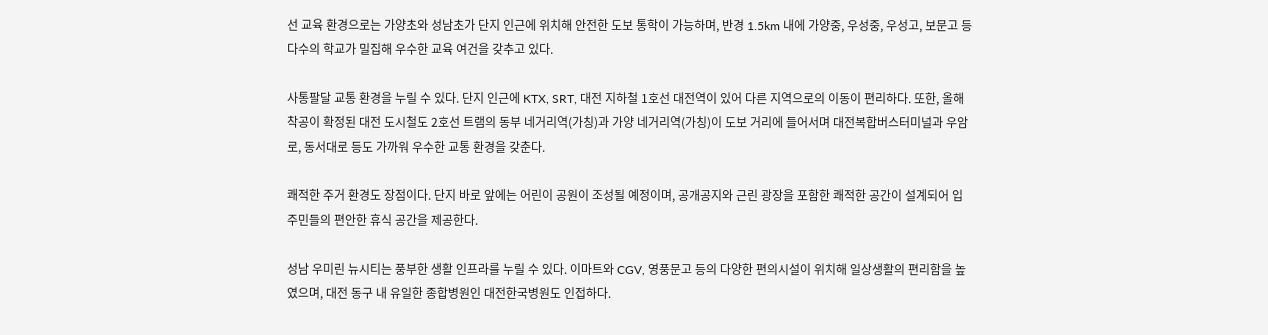선 교육 환경으로는 가양초와 성남초가 단지 인근에 위치해 안전한 도보 통학이 가능하며, 반경 1.5km 내에 가양중, 우성중, 우성고, 보문고 등 다수의 학교가 밀집해 우수한 교육 여건을 갖추고 있다.

사통팔달 교통 환경을 누릴 수 있다. 단지 인근에 KTX, SRT, 대전 지하철 1호선 대전역이 있어 다른 지역으로의 이동이 편리하다. 또한, 올해 착공이 확정된 대전 도시철도 2호선 트램의 동부 네거리역(가칭)과 가양 네거리역(가칭)이 도보 거리에 들어서며 대전복합버스터미널과 우암로, 동서대로 등도 가까워 우수한 교통 환경을 갖춘다.

쾌적한 주거 환경도 장점이다. 단지 바로 앞에는 어린이 공원이 조성될 예정이며, 공개공지와 근린 광장을 포함한 쾌적한 공간이 설계되어 입주민들의 편안한 휴식 공간을 제공한다.

성남 우미린 뉴시티는 풍부한 생활 인프라를 누릴 수 있다. 이마트와 CGV, 영풍문고 등의 다양한 편의시설이 위치해 일상생활의 편리함을 높였으며, 대전 동구 내 유일한 종합병원인 대전한국병원도 인접하다.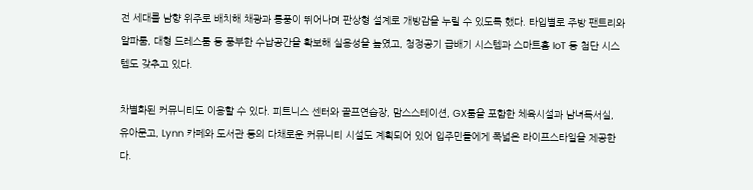전 세대를 남향 위주로 배치해 채광과 통풍이 뛰어나며 판상형 설계로 개방감을 누릴 수 있도록 했다. 타입별로 주방 팬트리와 알파룸, 대형 드레스룸 등 풍부한 수납공간을 확보해 실용성을 높였고, 청정공기 급배기 시스템과 스마트홈 IoT 등 첨단 시스템도 갖추고 있다.

차별화된 커뮤니티도 이용할 수 있다. 피트니스 센터와 골프연습장, 맘스스테이션, GX룸을 포함한 체육시설과 남녀독서실, 유아문고, Lynn 카페와 도서관 등의 다채로운 커뮤니티 시설도 계획되어 있어 입주민들에게 폭넓은 라이프스타일을 제공한다.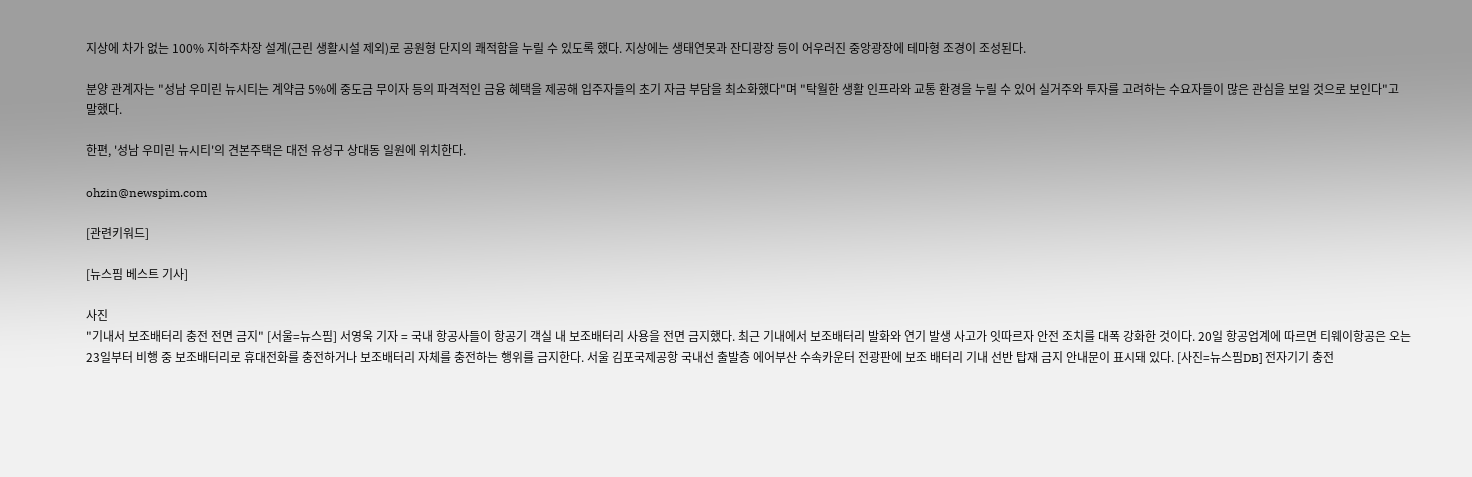지상에 차가 없는 100% 지하주차장 설계(근린 생활시설 제외)로 공원형 단지의 쾌적함을 누릴 수 있도록 했다. 지상에는 생태연못과 잔디광장 등이 어우러진 중앙광장에 테마형 조경이 조성된다.

분양 관계자는 "성남 우미린 뉴시티는 계약금 5%에 중도금 무이자 등의 파격적인 금융 혜택을 제공해 입주자들의 초기 자금 부담을 최소화했다"며 "탁월한 생활 인프라와 교통 환경을 누릴 수 있어 실거주와 투자를 고려하는 수요자들이 많은 관심을 보일 것으로 보인다"고 말했다.

한편, '성남 우미린 뉴시티'의 견본주택은 대전 유성구 상대동 일원에 위치한다.

ohzin@newspim.com

[관련키워드]

[뉴스핌 베스트 기사]

사진
"기내서 보조배터리 충전 전면 금지" [서울=뉴스핌] 서영욱 기자 = 국내 항공사들이 항공기 객실 내 보조배터리 사용을 전면 금지했다. 최근 기내에서 보조배터리 발화와 연기 발생 사고가 잇따르자 안전 조치를 대폭 강화한 것이다. 20일 항공업계에 따르면 티웨이항공은 오는 23일부터 비행 중 보조배터리로 휴대전화를 충전하거나 보조배터리 자체를 충전하는 행위를 금지한다. 서울 김포국제공항 국내선 출발층 에어부산 수속카운터 전광판에 보조 배터리 기내 선반 탑재 금지 안내문이 표시돼 있다. [사진=뉴스핌DB] 전자기기 충전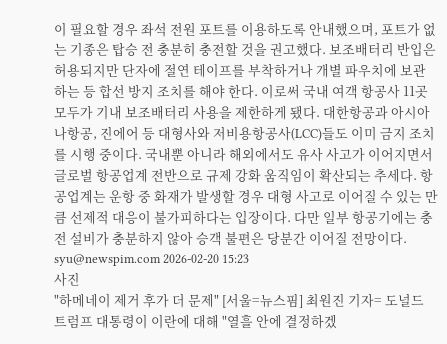이 필요할 경우 좌석 전원 포트를 이용하도록 안내했으며, 포트가 없는 기종은 탑승 전 충분히 충전할 것을 권고했다. 보조배터리 반입은 허용되지만 단자에 절연 테이프를 부착하거나 개별 파우치에 보관하는 등 합선 방지 조치를 해야 한다. 이로써 국내 여객 항공사 11곳 모두가 기내 보조배터리 사용을 제한하게 됐다. 대한항공과 아시아나항공, 진에어 등 대형사와 저비용항공사(LCC)들도 이미 금지 조치를 시행 중이다. 국내뿐 아니라 해외에서도 유사 사고가 이어지면서 글로벌 항공업계 전반으로 규제 강화 움직임이 확산되는 추세다. 항공업계는 운항 중 화재가 발생할 경우 대형 사고로 이어질 수 있는 만큼 선제적 대응이 불가피하다는 입장이다. 다만 일부 항공기에는 충전 설비가 충분하지 않아 승객 불편은 당분간 이어질 전망이다. syu@newspim.com 2026-02-20 15:23
사진
"하메네이 제거 후가 더 문제" [서울=뉴스핌] 최원진 기자= 도널드 트럼프 대통령이 이란에 대해 "열흘 안에 결정하겠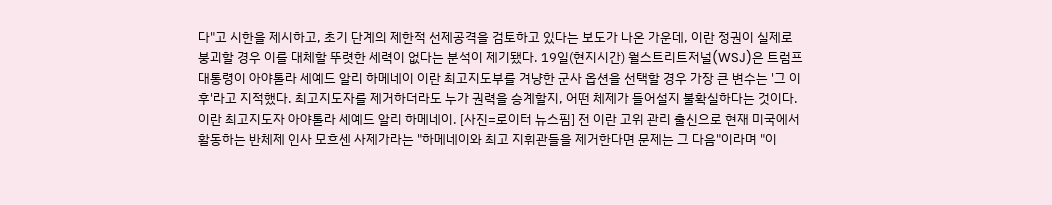다"고 시한을 제시하고, 초기 단계의 제한적 선제공격을 검토하고 있다는 보도가 나온 가운데, 이란 정권이 실제로 붕괴할 경우 이를 대체할 뚜렷한 세력이 없다는 분석이 제기됐다. 19일(현지시간) 월스트리트저널(WSJ)은 트럼프 대통령이 아야톨라 세예드 알리 하메네이 이란 최고지도부를 겨냥한 군사 옵션을 선택할 경우 가장 큰 변수는 '그 이후'라고 지적했다. 최고지도자를 제거하더라도 누가 권력을 승계할지, 어떤 체제가 들어설지 불확실하다는 것이다. 이란 최고지도자 아야톨라 세예드 알리 하메네이. [사진=로이터 뉴스핌] 전 이란 고위 관리 출신으로 현재 미국에서 활동하는 반체제 인사 모흐센 사제가라는 "하메네이와 최고 지휘관들을 제거한다면 문제는 그 다음"이라며 "이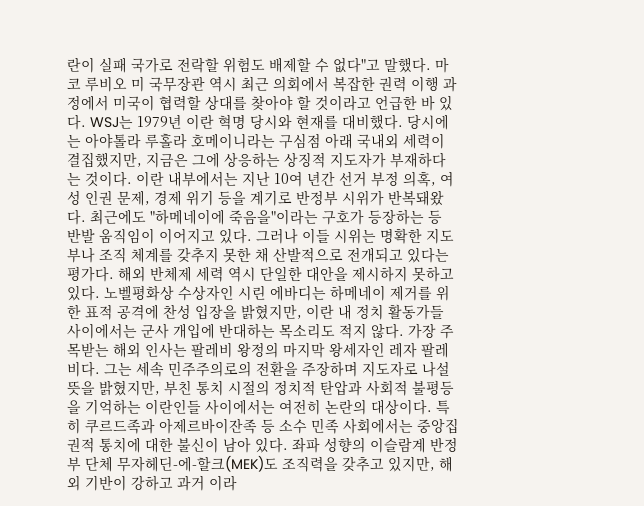란이 실패 국가로 전락할 위험도 배제할 수 없다"고 말했다. 마코 루비오 미 국무장관 역시 최근 의회에서 복잡한 권력 이행 과정에서 미국이 협력할 상대를 찾아야 할 것이라고 언급한 바 있다. WSJ는 1979년 이란 혁명 당시와 현재를 대비했다. 당시에는 아야톨라 루홀라 호메이니라는 구심점 아래 국내외 세력이 결집했지만, 지금은 그에 상응하는 상징적 지도자가 부재하다는 것이다. 이란 내부에서는 지난 10여 년간 선거 부정 의혹, 여성 인권 문제, 경제 위기 등을 계기로 반정부 시위가 반복돼왔다. 최근에도 "하메네이에 죽음을"이라는 구호가 등장하는 등 반발 움직임이 이어지고 있다. 그러나 이들 시위는 명확한 지도부나 조직 체계를 갖추지 못한 채 산발적으로 전개되고 있다는 평가다. 해외 반체제 세력 역시 단일한 대안을 제시하지 못하고 있다. 노벨평화상 수상자인 시린 에바디는 하메네이 제거를 위한 표적 공격에 찬성 입장을 밝혔지만, 이란 내 정치 활동가들 사이에서는 군사 개입에 반대하는 목소리도 적지 않다. 가장 주목받는 해외 인사는 팔레비 왕정의 마지막 왕세자인 레자 팔레비다. 그는 세속 민주주의로의 전환을 주장하며 지도자로 나설 뜻을 밝혔지만, 부친 통치 시절의 정치적 탄압과 사회적 불평등을 기억하는 이란인들 사이에서는 여전히 논란의 대상이다. 특히 쿠르드족과 아제르바이잔족 등 소수 민족 사회에서는 중앙집권적 통치에 대한 불신이 남아 있다. 좌파 성향의 이슬람계 반정부 단체 무자헤딘-에-할크(MEK)도 조직력을 갖추고 있지만, 해외 기반이 강하고 과거 이라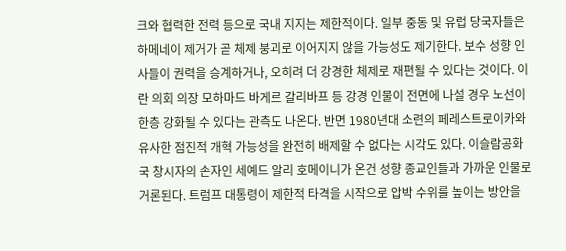크와 협력한 전력 등으로 국내 지지는 제한적이다. 일부 중동 및 유럽 당국자들은 하메네이 제거가 곧 체제 붕괴로 이어지지 않을 가능성도 제기한다. 보수 성향 인사들이 권력을 승계하거나, 오히려 더 강경한 체제로 재편될 수 있다는 것이다. 이란 의회 의장 모하마드 바게르 갈리바프 등 강경 인물이 전면에 나설 경우 노선이 한층 강화될 수 있다는 관측도 나온다. 반면 1980년대 소련의 페레스트로이카와 유사한 점진적 개혁 가능성을 완전히 배제할 수 없다는 시각도 있다. 이슬람공화국 창시자의 손자인 세예드 알리 호메이니가 온건 성향 종교인들과 가까운 인물로 거론된다. 트럼프 대통령이 제한적 타격을 시작으로 압박 수위를 높이는 방안을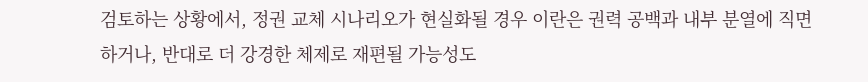검토하는 상황에서, 정권 교체 시나리오가 현실화될 경우 이란은 권력 공백과 내부 분열에 직면하거나, 반대로 더 강경한 체제로 재편될 가능성도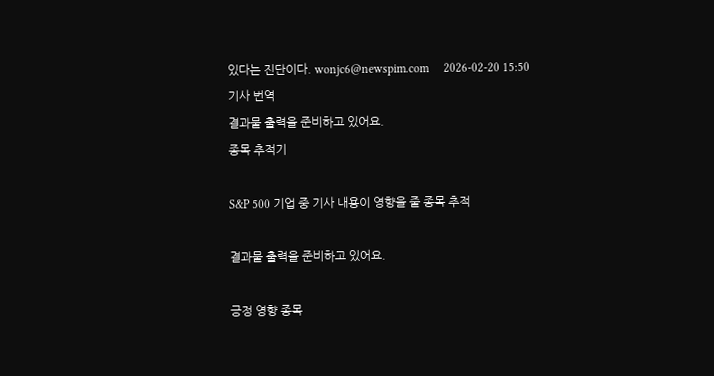있다는 진단이다. wonjc6@newspim.com     2026-02-20 15:50
기사 번역
결과물 출력을 준비하고 있어요.
종목 추적기

S&P 500 기업 중 기사 내용이 영향을 줄 종목 추적

결과물 출력을 준비하고 있어요.

긍정 영향 종목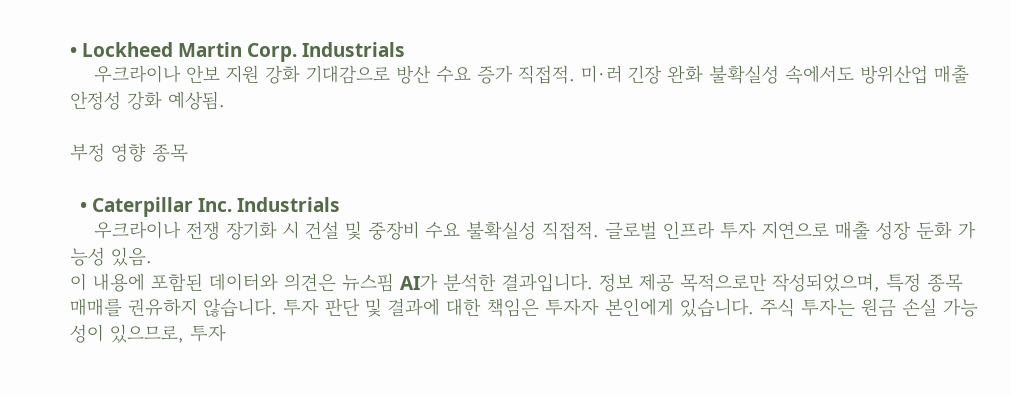• Lockheed Martin Corp. Industrials
    우크라이나 안보 지원 강화 기대감으로 방산 수요 증가 직접적. 미·러 긴장 완화 불확실성 속에서도 방위산업 매출 안정성 강화 예상됨.

부정 영향 종목

  • Caterpillar Inc. Industrials
    우크라이나 전쟁 장기화 시 건설 및 중장비 수요 불확실성 직접적. 글로벌 인프라 투자 지연으로 매출 성장 둔화 가능성 있음.
이 내용에 포함된 데이터와 의견은 뉴스핌 AI가 분석한 결과입니다. 정보 제공 목적으로만 작성되었으며, 특정 종목 매매를 권유하지 않습니다. 투자 판단 및 결과에 대한 책임은 투자자 본인에게 있습니다. 주식 투자는 원금 손실 가능성이 있으므로, 투자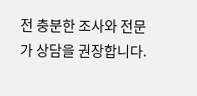전 충분한 조사와 전문가 상담을 권장합니다.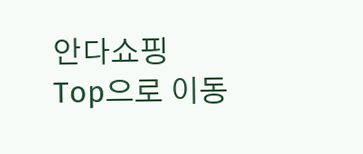안다쇼핑
Top으로 이동